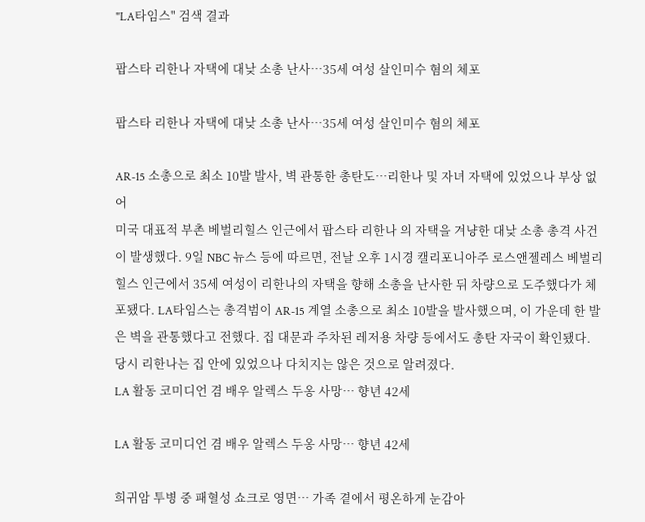"LA타임스" 검색 결과

팝스타 리한나 자택에 대낮 소총 난사…35세 여성 살인미수 혐의 체포

팝스타 리한나 자택에 대낮 소총 난사…35세 여성 살인미수 혐의 체포

AR-15 소총으로 최소 10발 발사, 벽 관통한 총탄도…리한나 및 자녀 자택에 있었으나 부상 없어
미국 대표적 부촌 베벌리힐스 인근에서 팝스타 리한나 의 자택을 겨냥한 대낮 소총 총격 사건이 발생했다. 9일 NBC 뉴스 등에 따르면, 전날 오후 1시경 캘리포니아주 로스앤젤레스 베벌리힐스 인근에서 35세 여성이 리한나의 자택을 향해 소총을 난사한 뒤 차량으로 도주했다가 체포됐다. LA타임스는 총격범이 AR-15 계열 소총으로 최소 10발을 발사했으며, 이 가운데 한 발은 벽을 관통했다고 전했다. 집 대문과 주차된 레저용 차량 등에서도 총탄 자국이 확인됐다. 당시 리한나는 집 안에 있었으나 다치지는 않은 것으로 알려졌다.
LA 활동 코미디언 겸 배우 알렉스 두옹 사망… 향년 42세

LA 활동 코미디언 겸 배우 알렉스 두옹 사망… 향년 42세

희귀암 투병 중 패혈성 쇼크로 영면… 가족 곁에서 평온하게 눈감아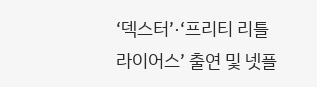‘덱스터’·‘프리티 리틀 라이어스’ 출연 및 넷플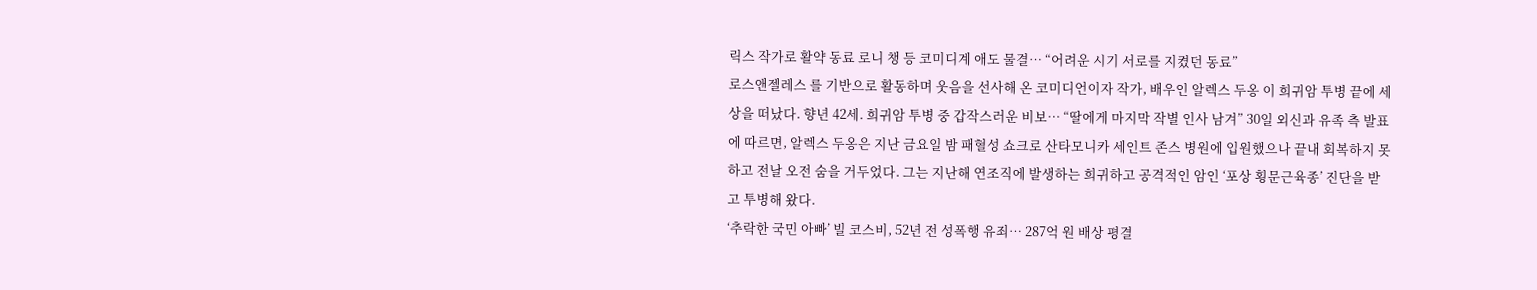릭스 작가로 활약 동료 로니 챙 등 코미디계 애도 물결… “어려운 시기 서로를 지켰던 동료”
로스앤젤레스 를 기반으로 활동하며 웃음을 선사해 온 코미디언이자 작가, 배우인 알렉스 두옹 이 희귀암 투병 끝에 세상을 떠났다. 향년 42세. 희귀암 투병 중 갑작스러운 비보… “딸에게 마지막 작별 인사 남겨” 30일 외신과 유족 측 발표에 따르면, 알렉스 두옹은 지난 금요일 밤 패혈성 쇼크로 산타모니카 세인트 존스 병원에 입원했으나 끝내 회복하지 못하고 전날 오전 숨을 거두었다. 그는 지난해 연조직에 발생하는 희귀하고 공격적인 암인 ‘포상 횡문근육종’ 진단을 받고 투병해 왔다.
‘추락한 국민 아빠’ 빌 코스비, 52년 전 성폭행 유죄… 287억 원 배상 평결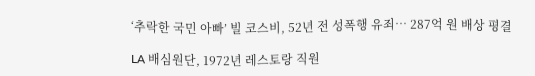‘추락한 국민 아빠’ 빌 코스비, 52년 전 성폭행 유죄… 287억 원 배상 평결

LA 배심원단, 1972년 레스토랑 직원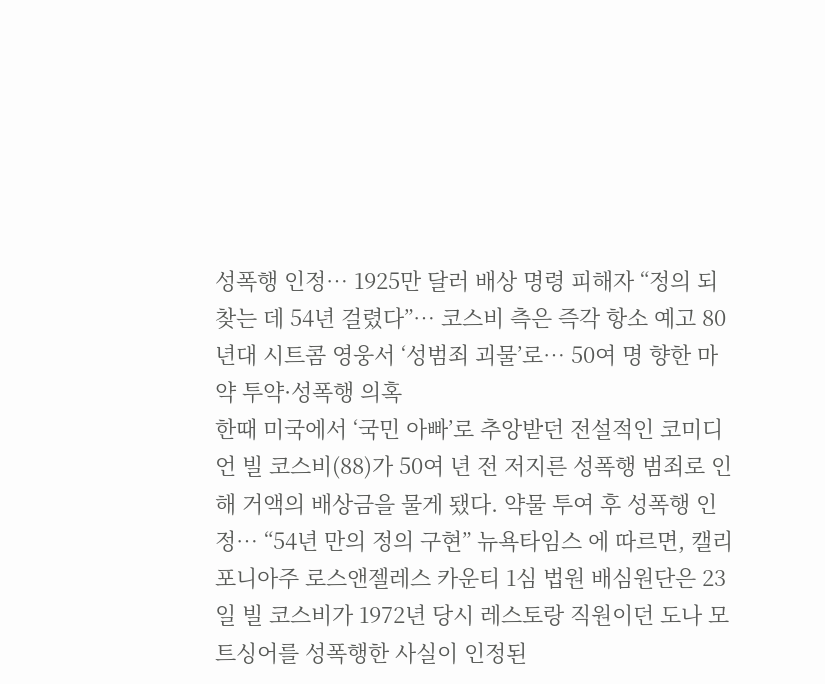성폭행 인정… 1925만 달러 배상 명령 피해자 “정의 되찾는 데 54년 걸렸다”… 코스비 측은 즉각 항소 예고 80년대 시트콤 영웅서 ‘성범죄 괴물’로… 50여 명 향한 마약 투약·성폭행 의혹
한때 미국에서 ‘국민 아빠’로 추앙받던 전설적인 코미디언 빌 코스비(88)가 50여 년 전 저지른 성폭행 범죄로 인해 거액의 배상금을 물게 됐다. 약물 투여 후 성폭행 인정… “54년 만의 정의 구현” 뉴욕타임스 에 따르면, 캘리포니아주 로스앤젤레스 카운티 1심 법원 배심원단은 23일 빌 코스비가 1972년 당시 레스토랑 직원이던 도나 모트싱어를 성폭행한 사실이 인정된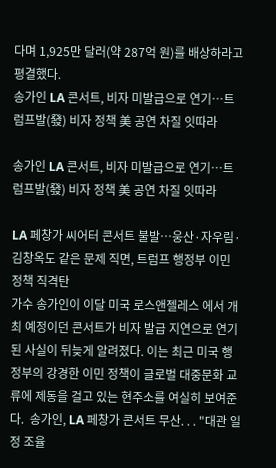다며 1,925만 달러(약 287억 원)를 배상하라고 평결했다.
송가인 LA 콘서트, 비자 미발급으로 연기…트럼프발(發) 비자 정책 美 공연 차질 잇따라

송가인 LA 콘서트, 비자 미발급으로 연기…트럼프발(發) 비자 정책 美 공연 차질 잇따라

LA 페창가 씨어터 콘서트 불발…웅산·자우림·김창옥도 같은 문제 직면, 트럼프 행정부 이민 정책 직격탄
가수 송가인이 이달 미국 로스앤젤레스 에서 개최 예정이던 콘서트가 비자 발급 지연으로 연기된 사실이 뒤늦게 알려졌다. 이는 최근 미국 행정부의 강경한 이민 정책이 글로벌 대중문화 교류에 제동을 걸고 있는 현주소를 여실히 보여준다.  송가인, LA 페창가 콘서트 무산. . . "대관 일정 조율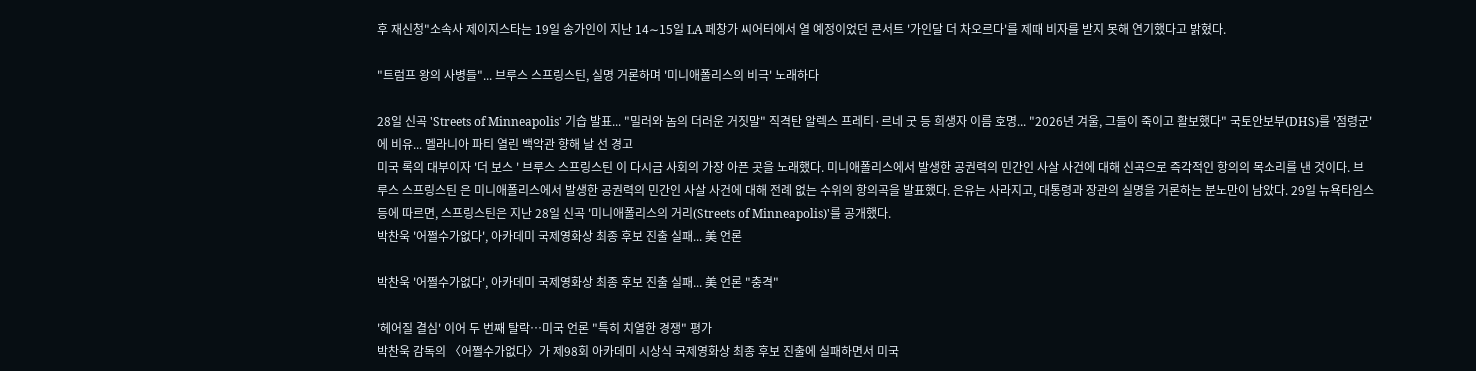후 재신청"소속사 제이지스타는 19일 송가인이 지난 14∼15일 LA 페창가 씨어터에서 열 예정이었던 콘서트 '가인달 더 차오르다'를 제때 비자를 받지 못해 연기했다고 밝혔다.

"트럼프 왕의 사병들"... 브루스 스프링스틴, 실명 거론하며 '미니애폴리스의 비극' 노래하다

28일 신곡 'Streets of Minneapolis' 기습 발표... "밀러와 놈의 더러운 거짓말" 직격탄 알렉스 프레티·르네 굿 등 희생자 이름 호명... "2026년 겨울, 그들이 죽이고 활보했다" 국토안보부(DHS)를 '점령군'에 비유... 멜라니아 파티 열린 백악관 향해 날 선 경고
미국 록의 대부이자 '더 보스 ' 브루스 스프링스틴 이 다시금 사회의 가장 아픈 곳을 노래했다. 미니애폴리스에서 발생한 공권력의 민간인 사살 사건에 대해 신곡으로 즉각적인 항의의 목소리를 낸 것이다. 브루스 스프링스틴 은 미니애폴리스에서 발생한 공권력의 민간인 사살 사건에 대해 전례 없는 수위의 항의곡을 발표했다. 은유는 사라지고, 대통령과 장관의 실명을 거론하는 분노만이 남았다. 29일 뉴욕타임스 등에 따르면, 스프링스틴은 지난 28일 신곡 '미니애폴리스의 거리(Streets of Minneapolis)'를 공개했다.
박찬욱 '어쩔수가없다', 아카데미 국제영화상 최종 후보 진출 실패... 美 언론

박찬욱 '어쩔수가없다', 아카데미 국제영화상 최종 후보 진출 실패... 美 언론 "충격"

'헤어질 결심' 이어 두 번째 탈락…미국 언론 "특히 치열한 경쟁" 평가
박찬욱 감독의 〈어쩔수가없다〉가 제98회 아카데미 시상식 국제영화상 최종 후보 진출에 실패하면서 미국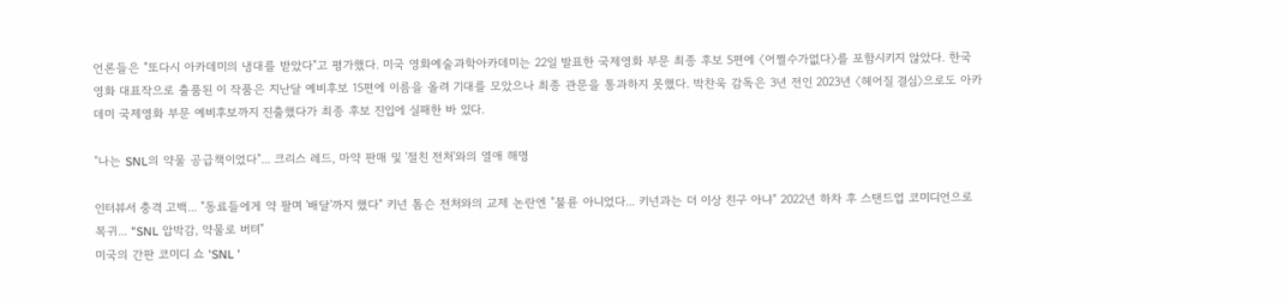언론들은 "또다시 아카데미의 냉대를 받았다"고 평가했다. 미국 영화예술과학아카데미는 22일 발표한 국제영화 부문 최종 후보 5편에 〈어쩔수가없다〉를 포함시키지 않았다. 한국 영화 대표작으로 출품된 이 작품은 지난달 예비후보 15편에 이름을 올려 기대를 모았으나 최종 관문을 통과하지 못했다. 박찬욱 감독은 3년 전인 2023년 〈헤어질 결심〉으로도 아카데미 국제영화 부문 예비후보까지 진출했다가 최종 후보 진입에 실패한 바 있다.

"나는 SNL의 약물 공급책이었다"... 크리스 레드, 마약 판매 및 '절친 전처'와의 열애 해명

인터뷰서 충격 고백... "동료들에게 약 팔며 '배달'까지 했다" 키넌 톰슨 전처와의 교제 논란엔 "불륜 아니었다... 키넌과는 더 이상 친구 아냐" 2022년 하차 후 스탠드업 코미디언으로 복귀... "SNL 압박감, 약물로 버텨"
미국의 간판 코미디 쇼 'SNL '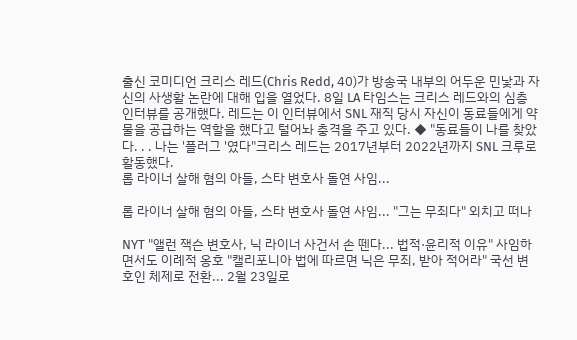출신 코미디언 크리스 레드(Chris Redd, 40)가 방송국 내부의 어두운 민낯과 자신의 사생활 논란에 대해 입을 열었다. 8일 LA 타임스는 크리스 레드와의 심층 인터뷰를 공개했다. 레드는 이 인터뷰에서 SNL 재직 당시 자신이 동료들에게 약물을 공급하는 역할을 했다고 털어놔 충격을 주고 있다. ◆ "동료들이 나를 찾았다. . . 나는 '플러그 '였다"크리스 레드는 2017년부터 2022년까지 SNL 크루로 활동했다.
롭 라이너 살해 혐의 아들, 스타 변호사 돌연 사임...

롭 라이너 살해 혐의 아들, 스타 변호사 돌연 사임... "그는 무죄다" 외치고 떠나

NYT "앨런 잭슨 변호사, 닉 라이너 사건서 손 뗀다... 법적·윤리적 이유" 사임하면서도 이례적 옹호 "캘리포니아 법에 따르면 닉은 무죄, 받아 적어라" 국선 변호인 체제로 전환... 2월 23일로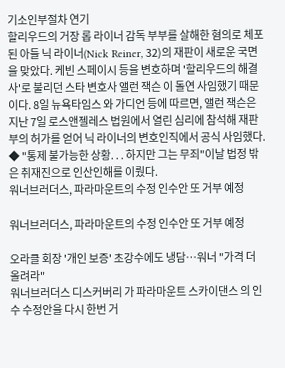기소인부절차 연기
할리우드의 거장 롭 라이너 감독 부부를 살해한 혐의로 체포된 아들 닉 라이너(Nick Reiner, 32)의 재판이 새로운 국면을 맞았다. 케빈 스페이시 등을 변호하며 '할리우드의 해결사'로 불리던 스타 변호사 앨런 잭슨 이 돌연 사임했기 때문이다. 8일 뉴욕타임스 와 가디언 등에 따르면, 앨런 잭슨은 지난 7일 로스앤젤레스 법원에서 열린 심리에 참석해 재판부의 허가를 얻어 닉 라이너의 변호인직에서 공식 사임했다. ◆ "통제 불가능한 상황. . . 하지만 그는 무죄"이날 법정 밖은 취재진으로 인산인해를 이뤘다.
워너브러더스, 파라마운트의 수정 인수안 또 거부 예정

워너브러더스, 파라마운트의 수정 인수안 또 거부 예정

오라클 회장 '개인 보증' 초강수에도 냉담…워너 "가격 더 올려라"
워너브러더스 디스커버리 가 파라마운트 스카이댄스 의 인수 수정안을 다시 한번 거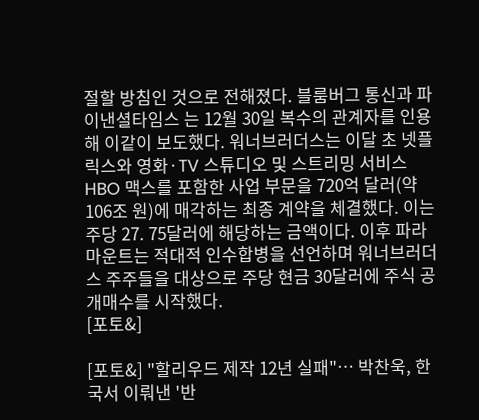절할 방침인 것으로 전해졌다. 블룸버그 통신과 파이낸셜타임스 는 12월 30일 복수의 관계자를 인용해 이같이 보도했다. 워너브러더스는 이달 초 넷플릭스와 영화·TV 스튜디오 및 스트리밍 서비스 HBO 맥스를 포함한 사업 부문을 720억 달러(약 106조 원)에 매각하는 최종 계약을 체결했다. 이는 주당 27. 75달러에 해당하는 금액이다. 이후 파라마운트는 적대적 인수합병을 선언하며 워너브러더스 주주들을 대상으로 주당 현금 30달러에 주식 공개매수를 시작했다.
[포토&]

[포토&] "할리우드 제작 12년 실패"… 박찬욱, 한국서 이뤄낸 '반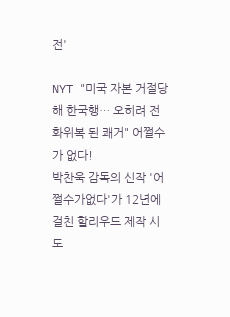전'

NYT "미국 자본 거절당해 한국행… 오히려 전화위복 된 쾌거" 어쩔수가 없다!
박찬욱 감독의 신작 '어쩔수가없다'가 12년에 걸친 할리우드 제작 시도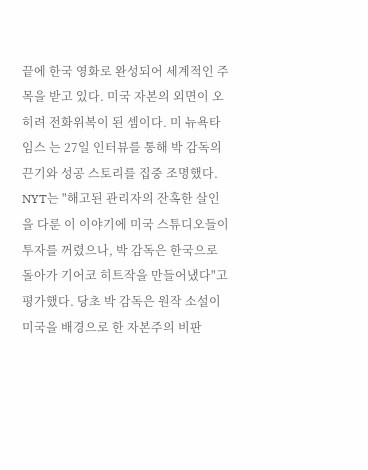끝에 한국 영화로 완성되어 세계적인 주목을 받고 있다. 미국 자본의 외면이 오히려 전화위복이 된 셈이다. 미 뉴욕타임스 는 27일 인터뷰를 통해 박 감독의 끈기와 성공 스토리를 집중 조명했다. NYT는 "해고된 관리자의 잔혹한 살인을 다룬 이 이야기에 미국 스튜디오들이 투자를 꺼렸으나, 박 감독은 한국으로 돌아가 기어코 히트작을 만들어냈다"고 평가했다. 당초 박 감독은 원작 소설이 미국을 배경으로 한 자본주의 비판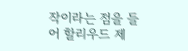작이라는 점을 들어 할리우드 제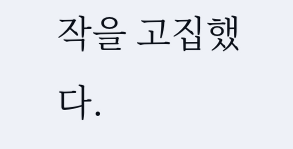작을 고집했다.